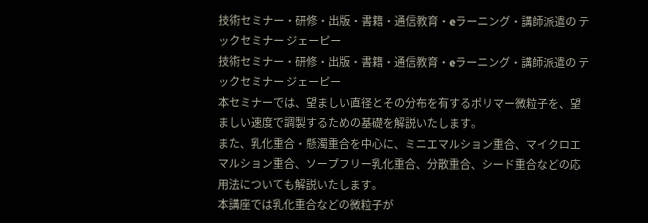技術セミナー・研修・出版・書籍・通信教育・eラーニング・講師派遣の テックセミナー ジェーピー
技術セミナー・研修・出版・書籍・通信教育・eラーニング・講師派遣の テックセミナー ジェーピー
本セミナーでは、望ましい直径とその分布を有するポリマー微粒子を、望ましい速度で調製するための基礎を解説いたします。
また、乳化重合・懸濁重合を中心に、ミニエマルション重合、マイクロエマルション重合、ソープフリー乳化重合、分散重合、シード重合などの応用法についても解説いたします。
本講座では乳化重合などの微粒子が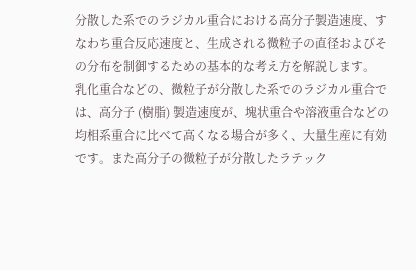分散した系でのラジカル重合における高分子製造速度、すなわち重合反応速度と、生成される微粒子の直径およびその分布を制御するための基本的な考え方を解説します。
乳化重合などの、微粒子が分散した系でのラジカル重合では、高分子 (樹脂) 製造速度が、塊状重合や溶液重合などの均相系重合に比べて高くなる場合が多く、大量生産に有効です。また高分子の微粒子が分散したラテック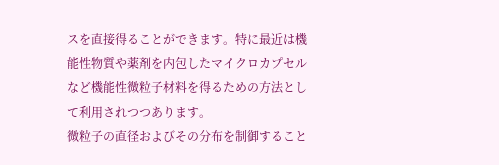スを直接得ることができます。特に最近は機能性物質や薬剤を内包したマイクロカプセルなど機能性微粒子材料を得るための方法として利用されつつあります。
微粒子の直径およびその分布を制御すること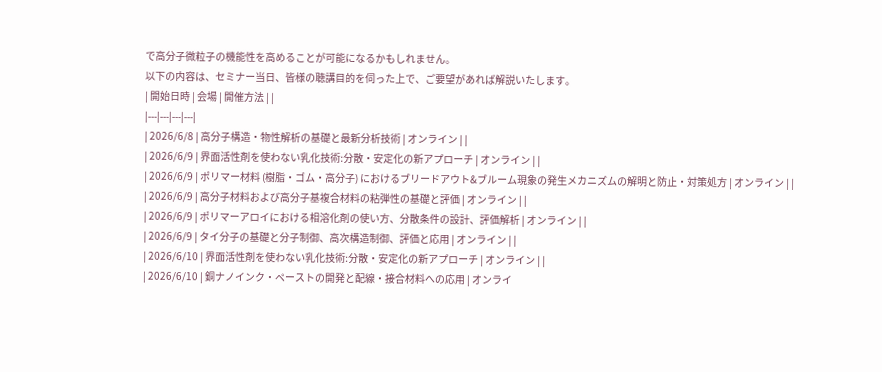で高分子微粒子の機能性を高めることが可能になるかもしれません。
以下の内容は、セミナー当日、皆様の聴講目的を伺った上で、ご要望があれば解説いたします。
| 開始日時 | 会場 | 開催方法 | |
|---|---|---|---|
| 2026/6/8 | 高分子構造・物性解析の基礎と最新分析技術 | オンライン | |
| 2026/6/9 | 界面活性剤を使わない乳化技術:分散・安定化の新アプローチ | オンライン | |
| 2026/6/9 | ポリマー材料 (樹脂・ゴム・高分子) におけるブリードアウト&ブルーム現象の発生メカニズムの解明と防止・対策処方 | オンライン | |
| 2026/6/9 | 高分子材料および高分子基複合材料の粘弾性の基礎と評価 | オンライン | |
| 2026/6/9 | ポリマーアロイにおける相溶化剤の使い方、分散条件の設計、評価解析 | オンライン | |
| 2026/6/9 | タイ分子の基礎と分子制御、高次構造制御、評価と応用 | オンライン | |
| 2026/6/10 | 界面活性剤を使わない乳化技術:分散・安定化の新アプローチ | オンライン | |
| 2026/6/10 | 銅ナノインク・ペーストの開発と配線・接合材料への応用 | オンライ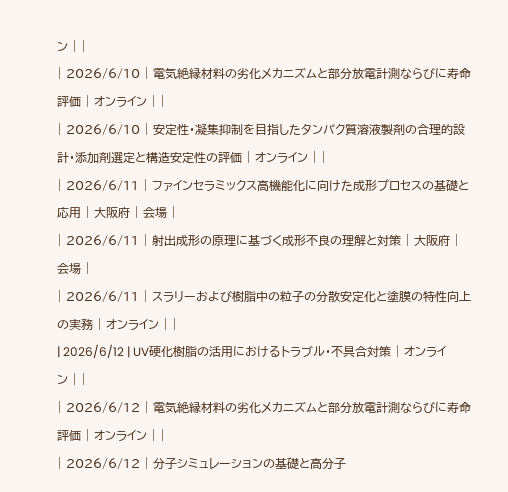ン | |
| 2026/6/10 | 電気絶縁材料の劣化メカニズムと部分放電計測ならびに寿命評価 | オンライン | |
| 2026/6/10 | 安定性・凝集抑制を目指したタンパク質溶液製剤の合理的設計・添加剤選定と構造安定性の評価 | オンライン | |
| 2026/6/11 | ファインセラミックス高機能化に向けた成形プロセスの基礎と応用 | 大阪府 | 会場 |
| 2026/6/11 | 射出成形の原理に基づく成形不良の理解と対策 | 大阪府 | 会場 |
| 2026/6/11 | スラリーおよび樹脂中の粒子の分散安定化と塗膜の特性向上の実務 | オンライン | |
| 2026/6/12 | UV硬化樹脂の活用におけるトラブル・不具合対策 | オンライン | |
| 2026/6/12 | 電気絶縁材料の劣化メカニズムと部分放電計測ならびに寿命評価 | オンライン | |
| 2026/6/12 | 分子シミュレーションの基礎と高分子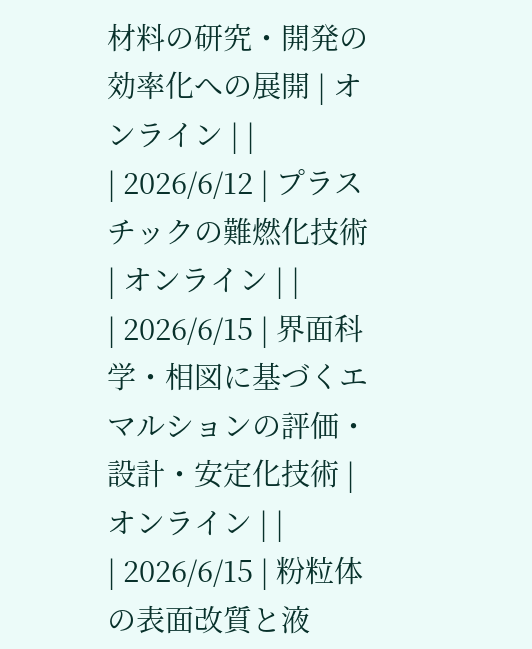材料の研究・開発の効率化への展開 | オンライン | |
| 2026/6/12 | プラスチックの難燃化技術 | オンライン | |
| 2026/6/15 | 界面科学・相図に基づくエマルションの評価・設計・安定化技術 | オンライン | |
| 2026/6/15 | 粉粒体の表面改質と液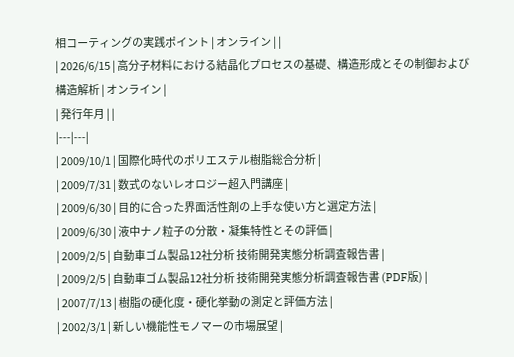相コーティングの実践ポイント | オンライン | |
| 2026/6/15 | 高分子材料における結晶化プロセスの基礎、構造形成とその制御および構造解析 | オンライン |
| 発行年月 | |
|---|---|
| 2009/10/1 | 国際化時代のポリエステル樹脂総合分析 |
| 2009/7/31 | 数式のないレオロジー超入門講座 |
| 2009/6/30 | 目的に合った界面活性剤の上手な使い方と選定方法 |
| 2009/6/30 | 液中ナノ粒子の分散・凝集特性とその評価 |
| 2009/2/5 | 自動車ゴム製品12社分析 技術開発実態分析調査報告書 |
| 2009/2/5 | 自動車ゴム製品12社分析 技術開発実態分析調査報告書 (PDF版) |
| 2007/7/13 | 樹脂の硬化度・硬化挙動の測定と評価方法 |
| 2002/3/1 | 新しい機能性モノマーの市場展望 |